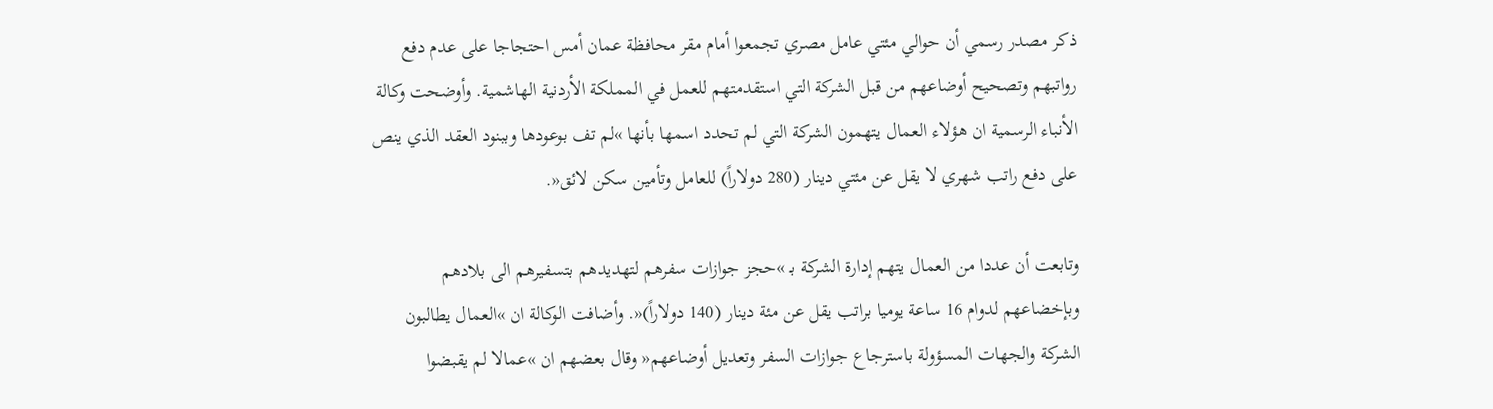ذكر مصدر رسمي أن حوالي مئتي عامل مصري تجمعوا أمام مقر محافظة عمان أمس احتجاجا على عدم دفع رواتبهم وتصحيح أوضاعهم من قبل الشركة التي استقدمتهم للعمل في المملكة الأردنية الهاشمية. وأوضحت وكالة الأنباء الرسمية ان هؤلاء العمال يتهمون الشركة التي لم تحدد اسمها بأنها »لم تف بوعودها وببنود العقد الذي ينص على دفع راتب شهري لا يقل عن مئتي دينار (280 دولاراً) للعامل وتأمين سكن لائق«.

وتابعت أن عددا من العمال يتهم إدارة الشركة بـ »حجز جوازات سفرهم لتهديدهم بتسفيرهم الى بلادهم وبإخضاعهم لدوام 16 ساعة يوميا براتب يقل عن مئة دينار (140 دولاراً)«. وأضافت الوكالة ان »العمال يطالبون الشركة والجهات المسؤولة باسترجاع جوازات السفر وتعديل أوضاعهم« وقال بعضهم ان »عمالا لم يقبضوا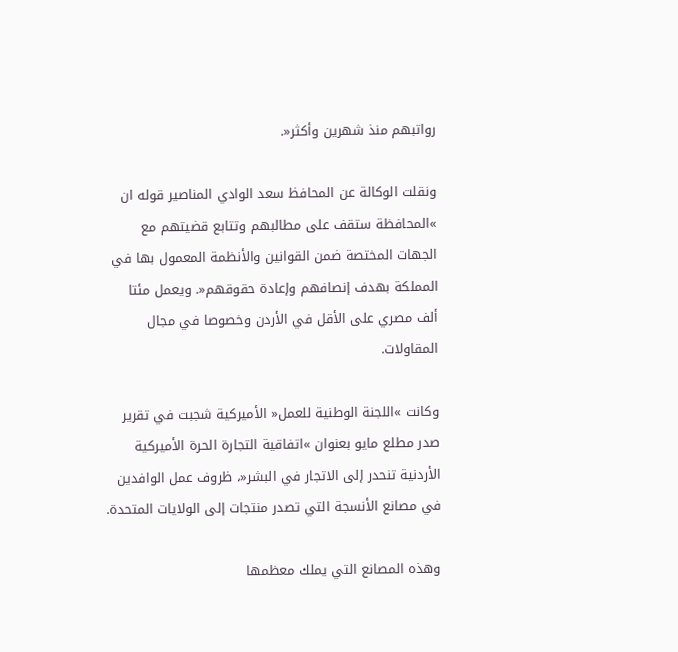رواتبهم منذ شهرين وأكثر«.

ونقلت الوكالة عن المحافظ سعد الوادي المناصير قوله ان »المحافظة ستقف على مطالبهم وتتابع قضيتهم مع الجهات المختصة ضمن القوانين والأنظمة المعمول بها في المملكة بهدف إنصافهم وإعادة حقوقهم«. ويعمل مئتا ألف مصري على الأقل في الأردن وخصوصا في مجال المقاولات.

وكانت »اللجنة الوطنية للعمل« الأميركية شجبت في تقرير صدر مطلع مايو بعنوان »اتفاقية التجارة الحرة الأميركية الأردنية تنحدر إلى الاتجار في البشر«، ظروف عمل الوافدين في مصانع الأنسجة التي تصدر منتجات إلى الولايات المتحدة.

وهذه المصانع التي يملك معظمها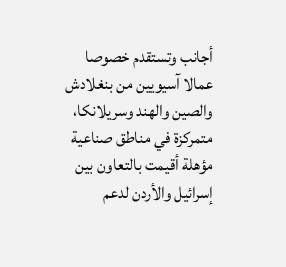أجانب وتستقدم خصوصا عمالا آسيويين من بنغلادش والصين والهند وسريلانكا، متمركزة في مناطق صناعية مؤهلة أقيمت بالتعاون بين إسرائيل والأردن لدعم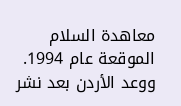معاهدة السلام الموقعة عام 1994. ووعد الأردن بعد نشر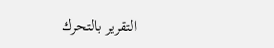التقرير بالتحرك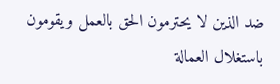ضد الذين لا يحترمون الحق بالعمل ويقومون باستغلال العمالة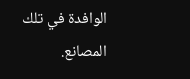الوافدة في تلك المصانع.